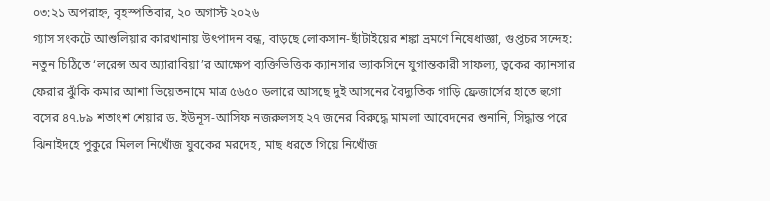০৩:২১ অপরাহ্ন, বৃহস্পতিবার, ২০ অগাস্ট ২০২৬
গ্যাস সংকটে আশুলিয়ার কারখানায় উৎপাদন বন্ধ, বাড়ছে লোকসান-ছাঁটাইয়ের শঙ্কা ভ্রমণে নিষেধাজ্ঞা, গুপ্তচর সন্দেহ: নতুন চিঠিতে ‘লরেন্স অব অ্যারাবিয়া’র আক্ষেপ ব্যক্তিভিত্তিক ক্যানসার ভ্যাকসিনে যুগান্তকারী সাফল্য, ত্বকের ক্যানসার ফেরার ঝুঁকি কমার আশা ভিয়েতনামে মাত্র ৫৬৫০ ডলারে আসছে দুই আসনের বৈদ্যুতিক গাড়ি ফ্রেজার্সের হাতে হুগো বসের ৪৭.৮৯ শতাংশ শেয়ার ড. ইউনূস-আসিফ নজরুলসহ ২৭ জনের বিরুদ্ধে মামলা আবেদনের শুনানি, সিদ্ধান্ত পরে ঝিনাইদহে পুকুরে মিলল নিখোঁজ যুবকের মরদেহ, মাছ ধরতে গিয়ে নিখোঁজ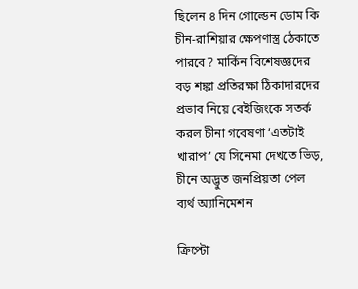ছিলেন ৪ দিন গোল্ডেন ডোম কি চীন-রাশিয়ার ক্ষেপণাস্ত্র ঠেকাতে পারবে? মার্কিন বিশেষজ্ঞদের বড় শঙ্কা প্রতিরক্ষা ঠিকাদারদের প্রভাব নিয়ে বেইজিংকে সতর্ক করল চীনা গবেষণা ‘এতটাই খারাপ’ যে সিনেমা দেখতে ভিড়, চীনে অদ্ভুত জনপ্রিয়তা পেল ব্যর্থ অ্যানিমেশন

ক্রিপ্টো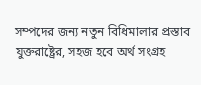সম্পদের জন্য নতুন বিধিমালার প্রস্তাব যুক্তরাষ্ট্রের, সহজ হবে অর্থ সংগ্রহ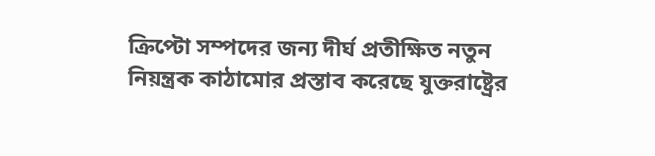ক্রিপ্টো সম্পদের জন্য দীর্ঘ প্রতীক্ষিত নতুন নিয়ন্ত্রক কাঠামোর প্রস্তাব করেছে যুক্তরাষ্ট্রের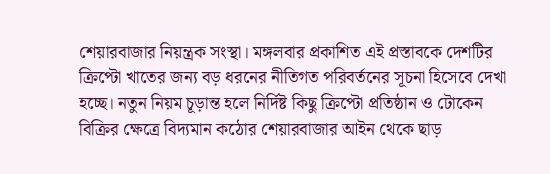শেয়ারবাজার নিয়ন্ত্রক সংস্থা। মঙ্গলবার প্রকাশিত এই প্রস্তাবকে দেশটির ক্রিপ্টো খাতের জন্য বড় ধরনের নীতিগত পরিবর্তনের সূচনা হিসেবে দেখা হচ্ছে। নতুন নিয়ম চূড়ান্ত হলে নির্দিষ্ট কিছু ক্রিপ্টো প্রতিষ্ঠান ও টোকেন বিক্রির ক্ষেত্রে বিদ্যমান কঠোর শেয়ারবাজার আইন থেকে ছাড়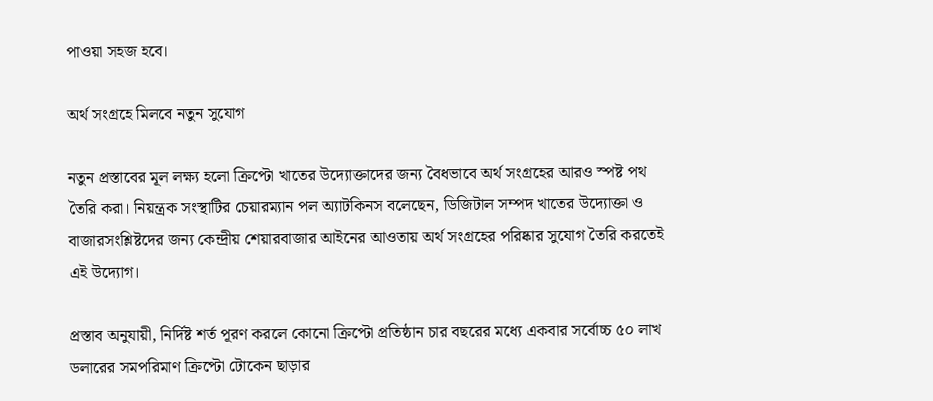পাওয়া সহজ হবে।

অর্থ সংগ্রহে মিলবে নতুন সুযোগ

নতুন প্রস্তাবের মূল লক্ষ্য হলো ক্রিপ্টো খাতের উদ্যোক্তাদের জন্য বৈধভাবে অর্থ সংগ্রহের আরও স্পষ্ট পথ তৈরি করা। নিয়ন্ত্রক সংস্থাটির চেয়ারম্যান পল অ্যাটকিনস বলেছেন, ডিজিটাল সম্পদ খাতের উদ্যোক্তা ও বাজারসংশ্লিষ্টদের জন্য কেন্দ্রীয় শেয়ারবাজার আইনের আওতায় অর্থ সংগ্রহের পরিষ্কার সুযোগ তৈরি করতেই এই উদ্যোগ।

প্রস্তাব অনুযায়ী, নির্দিষ্ট শর্ত পূরণ করলে কোনো ক্রিপ্টো প্রতিষ্ঠান চার বছরের মধ্যে একবার সর্বোচ্চ ৫০ লাখ ডলারের সমপরিমাণ ক্রিপ্টো টোকেন ছাড়ার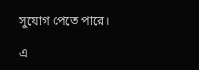সুযোগ পেতে পারে।

এ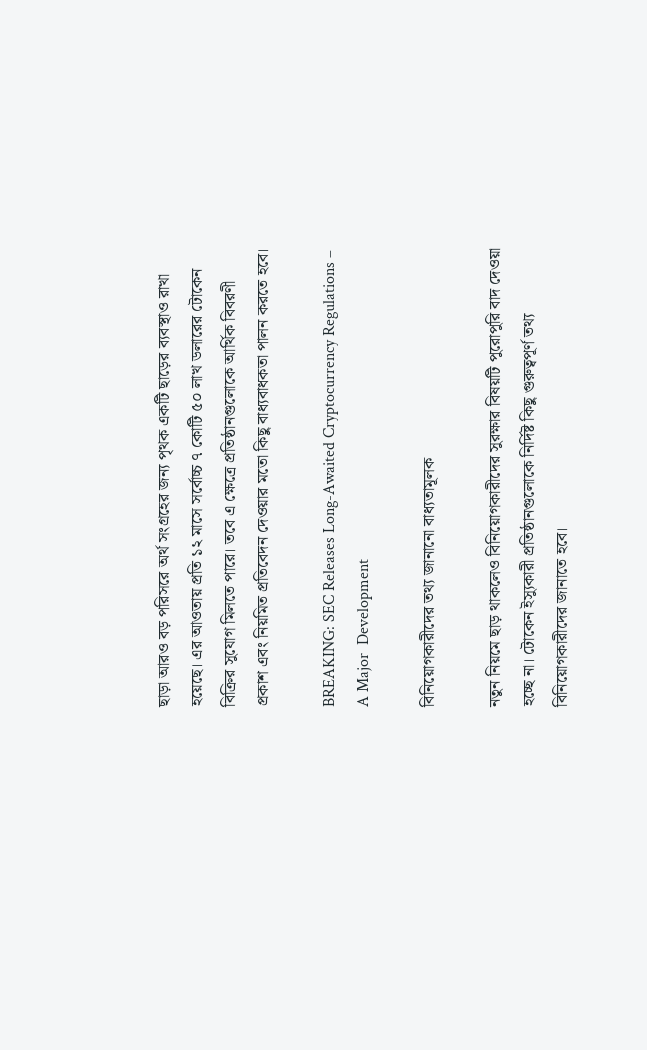ছাড়া আরও বড় পরিসরে অর্থ সংগ্রহের জন্য পৃথক একটি ছাড়ের ব্যবস্থাও রাখা হয়েছে। এর আওতায় প্রতি ১২ মাসে সর্বোচ্চ ৭ কোটি ৫০ লাখ ডলারের টোকেন বিক্রির সুযোগ মিলতে পারে। তবে এ ক্ষেত্রে প্রতিষ্ঠানগুলোকে আর্থিক বিবরণী প্রকাশ এবং নিয়মিত প্রতিবেদন দেওয়ার মতো কিছু বাধ্যবাধকতা পালন করতে হবে।

BREAKING: SEC Releases Long-Awaited Cryptocurrency Regulations – A Major  Development

বিনিয়োগকারীদের তথ্য জানানো বাধ্যতামূলক

নতুন নিয়মে ছাড় থাকলেও বিনিয়োগকারীদের সুরক্ষার বিষয়টি পুরোপুরি বাদ দেওয়া হচ্ছে না। টোকেন ইস্যুকারী প্রতিষ্ঠানগুলোকে নির্দিষ্ট কিছু গুরুত্বপূর্ণ তথ্য বিনিয়োগকারীদের জানাতে হবে।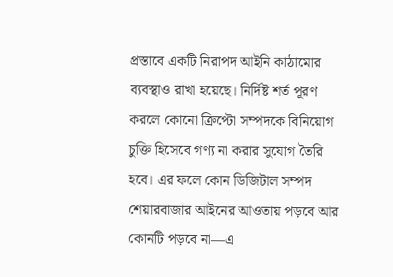প্রস্তাবে একটি নিরাপদ আইনি কাঠামোর ব্যবস্থাও রাখা হয়েছে। নির্দিষ্ট শর্ত পূরণ করলে কোনো ক্রিপ্টো সম্পদকে বিনিয়োগ চুক্তি হিসেবে গণ্য না করার সুযোগ তৈরি হবে। এর ফলে কোন ডিজিটাল সম্পদ শেয়ারবাজার আইনের আওতায় পড়বে আর কোনটি পড়বে না—এ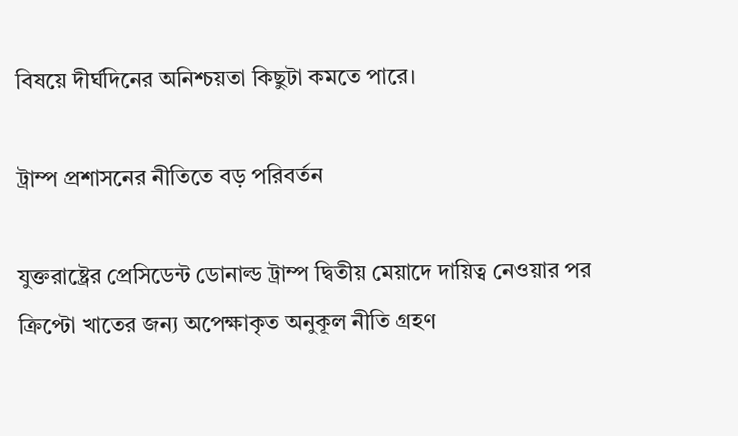বিষয়ে দীর্ঘদিনের অনিশ্চয়তা কিছুটা কমতে পারে।

ট্রাম্প প্রশাসনের নীতিতে বড় পরিবর্তন

যুক্তরাষ্ট্রের প্রেসিডেন্ট ডোনাল্ড ট্রাম্প দ্বিতীয় মেয়াদে দায়িত্ব নেওয়ার পর ক্রিপ্টো খাতের জন্য অপেক্ষাকৃত অনুকূল নীতি গ্রহণ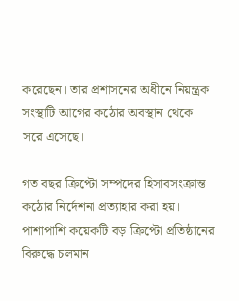করেছেন। তার প্রশাসনের অধীনে নিয়ন্ত্রক সংস্থাটি আগের কঠোর অবস্থান থেকে সরে এসেছে।

গত বছর ক্রিপ্টো সম্পদের হিসাবসংক্রান্ত কঠোর নির্দেশনা প্রত্যাহার করা হয়। পাশাপাশি কয়েকটি বড় ক্রিপ্টো প্রতিষ্ঠানের বিরুদ্ধে চলমান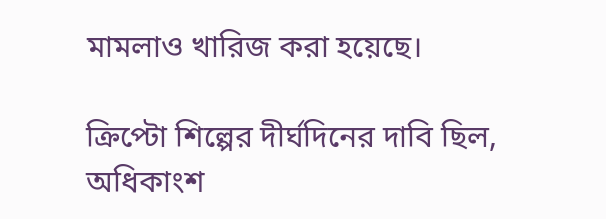মামলাও খারিজ করা হয়েছে।

ক্রিপ্টো শিল্পের দীর্ঘদিনের দাবি ছিল, অধিকাংশ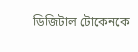ডিজিটাল টোকেনকে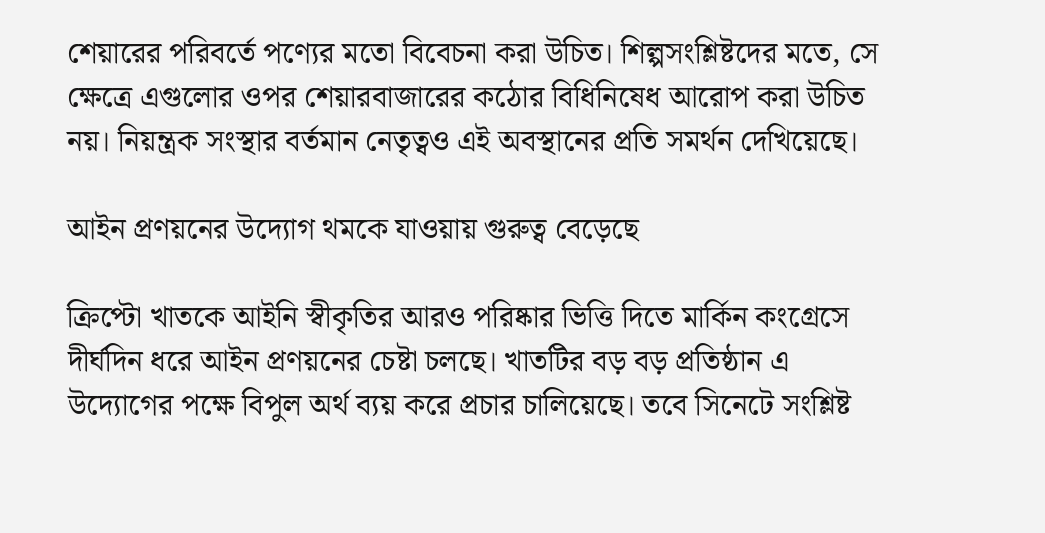শেয়ারের পরিবর্তে পণ্যের মতো বিবেচনা করা উচিত। শিল্পসংশ্লিষ্টদের মতে, সে ক্ষেত্রে এগুলোর ওপর শেয়ারবাজারের কঠোর বিধিনিষেধ আরোপ করা উচিত নয়। নিয়ন্ত্রক সংস্থার বর্তমান নেতৃত্বও এই অবস্থানের প্রতি সমর্থন দেখিয়েছে।

আইন প্রণয়নের উদ্যোগ থমকে যাওয়ায় গুরুত্ব বেড়েছে

ক্রিপ্টো খাতকে আইনি স্বীকৃতির আরও পরিষ্কার ভিত্তি দিতে মার্কিন কংগ্রেসে দীর্ঘদিন ধরে আইন প্রণয়নের চেষ্টা চলছে। খাতটির বড় বড় প্রতিষ্ঠান এ উদ্যোগের পক্ষে বিপুল অর্থ ব্যয় করে প্রচার চালিয়েছে। তবে সিনেটে সংশ্লিষ্ট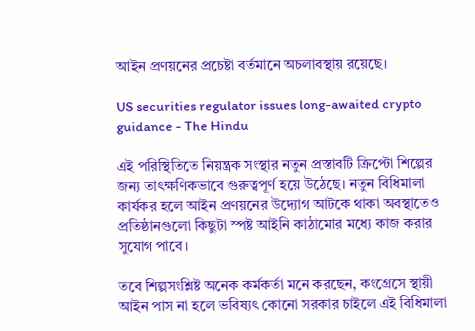আইন প্রণয়নের প্রচেষ্টা বর্তমানে অচলাবস্থায় রয়েছে।

US securities regulator issues long-awaited crypto guidance - The Hindu

এই পরিস্থিতিতে নিয়ন্ত্রক সংস্থার নতুন প্রস্তাবটি ক্রিপ্টো শিল্পের জন্য তাৎক্ষণিকভাবে গুরুত্বপূর্ণ হয়ে উঠেছে। নতুন বিধিমালা কার্যকর হলে আইন প্রণয়নের উদ্যোগ আটকে থাকা অবস্থাতেও প্রতিষ্ঠানগুলো কিছুটা স্পষ্ট আইনি কাঠামোর মধ্যে কাজ করার সুযোগ পাবে।

তবে শিল্পসংশ্লিষ্ট অনেক কর্মকর্তা মনে করছেন, কংগ্রেসে স্থায়ী আইন পাস না হলে ভবিষ্যৎ কোনো সরকার চাইলে এই বিধিমালা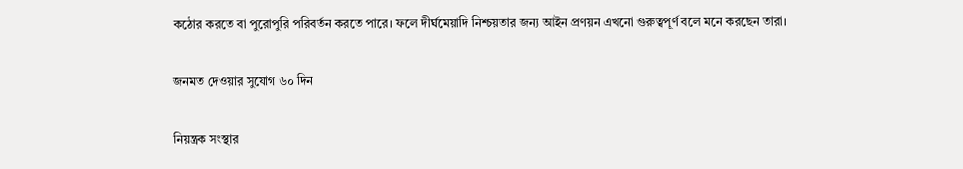কঠোর করতে বা পুরোপুরি পরিবর্তন করতে পারে। ফলে দীর্ঘমেয়াদি নিশ্চয়তার জন্য আইন প্রণয়ন এখনো গুরুত্বপূর্ণ বলে মনে করছেন তারা।

জনমত দেওয়ার সুযোগ ৬০ দিন

নিয়ন্ত্রক সংস্থার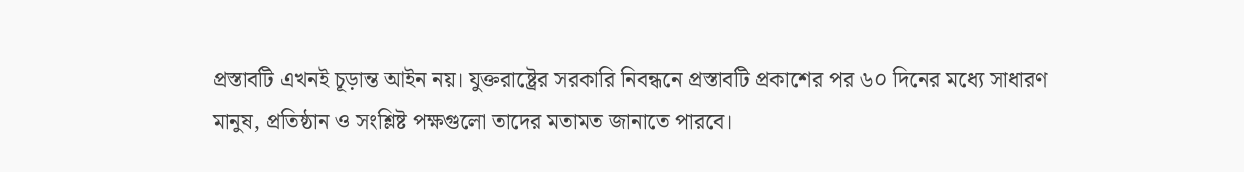প্রস্তাবটি এখনই চূড়ান্ত আইন নয়। যুক্তরাষ্ট্রের সরকারি নিবন্ধনে প্রস্তাবটি প্রকাশের পর ৬০ দিনের মধ্যে সাধারণ মানুষ, প্রতিষ্ঠান ও সংশ্লিষ্ট পক্ষগুলো তাদের মতামত জানাতে পারবে।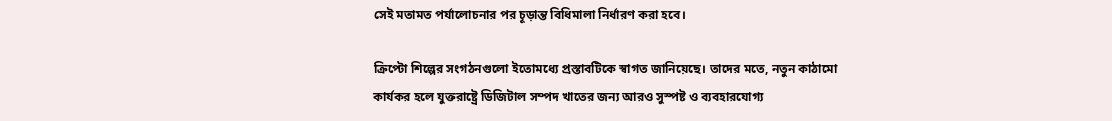সেই মতামত পর্যালোচনার পর চূড়ান্ত বিধিমালা নির্ধারণ করা হবে।

ক্রিপ্টো শিল্পের সংগঠনগুলো ইতোমধ্যে প্রস্তাবটিকে স্বাগত জানিয়েছে। তাদের মতে, নতুন কাঠামো কার্যকর হলে যুক্তরাষ্ট্রে ডিজিটাল সম্পদ খাতের জন্য আরও সুস্পষ্ট ও ব্যবহারযোগ্য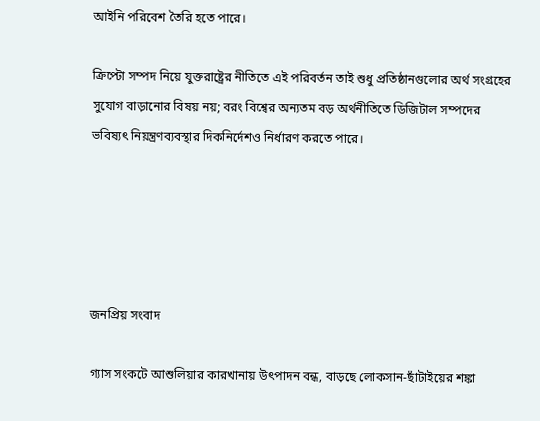আইনি পরিবেশ তৈরি হতে পারে।

ক্রিপ্টো সম্পদ নিয়ে যুক্তরাষ্ট্রের নীতিতে এই পরিবর্তন তাই শুধু প্রতিষ্ঠানগুলোর অর্থ সংগ্রহের সুযোগ বাড়ানোর বিষয় নয়; বরং বিশ্বের অন্যতম বড় অর্থনীতিতে ডিজিটাল সম্পদের ভবিষ্যৎ নিয়ন্ত্রণব্যবস্থার দিকনির্দেশও নির্ধারণ করতে পারে।





জনপ্রিয় সংবাদ

গ্যাস সংকটে আশুলিয়ার কারখানায় উৎপাদন বন্ধ, বাড়ছে লোকসান-ছাঁটাইয়ের শঙ্কা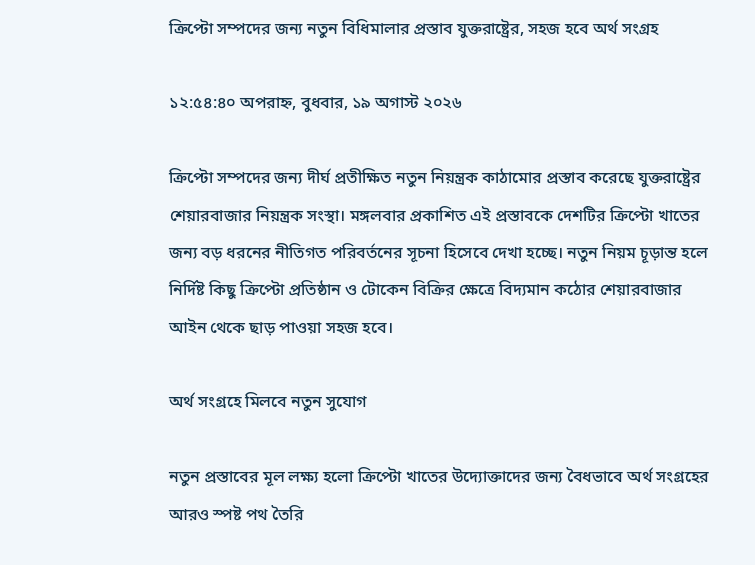ক্রিপ্টো সম্পদের জন্য নতুন বিধিমালার প্রস্তাব যুক্তরাষ্ট্রের, সহজ হবে অর্থ সংগ্রহ

১২:৫৪:৪০ অপরাহ্ন, বুধবার, ১৯ অগাস্ট ২০২৬

ক্রিপ্টো সম্পদের জন্য দীর্ঘ প্রতীক্ষিত নতুন নিয়ন্ত্রক কাঠামোর প্রস্তাব করেছে যুক্তরাষ্ট্রের শেয়ারবাজার নিয়ন্ত্রক সংস্থা। মঙ্গলবার প্রকাশিত এই প্রস্তাবকে দেশটির ক্রিপ্টো খাতের জন্য বড় ধরনের নীতিগত পরিবর্তনের সূচনা হিসেবে দেখা হচ্ছে। নতুন নিয়ম চূড়ান্ত হলে নির্দিষ্ট কিছু ক্রিপ্টো প্রতিষ্ঠান ও টোকেন বিক্রির ক্ষেত্রে বিদ্যমান কঠোর শেয়ারবাজার আইন থেকে ছাড় পাওয়া সহজ হবে।

অর্থ সংগ্রহে মিলবে নতুন সুযোগ

নতুন প্রস্তাবের মূল লক্ষ্য হলো ক্রিপ্টো খাতের উদ্যোক্তাদের জন্য বৈধভাবে অর্থ সংগ্রহের আরও স্পষ্ট পথ তৈরি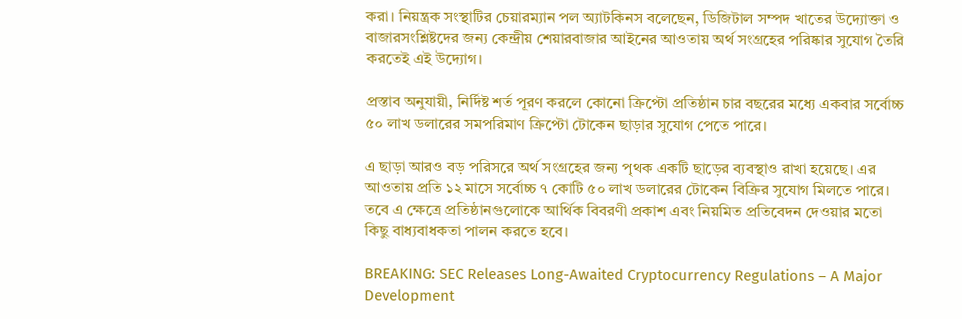করা। নিয়ন্ত্রক সংস্থাটির চেয়ারম্যান পল অ্যাটকিনস বলেছেন, ডিজিটাল সম্পদ খাতের উদ্যোক্তা ও বাজারসংশ্লিষ্টদের জন্য কেন্দ্রীয় শেয়ারবাজার আইনের আওতায় অর্থ সংগ্রহের পরিষ্কার সুযোগ তৈরি করতেই এই উদ্যোগ।

প্রস্তাব অনুযায়ী, নির্দিষ্ট শর্ত পূরণ করলে কোনো ক্রিপ্টো প্রতিষ্ঠান চার বছরের মধ্যে একবার সর্বোচ্চ ৫০ লাখ ডলারের সমপরিমাণ ক্রিপ্টো টোকেন ছাড়ার সুযোগ পেতে পারে।

এ ছাড়া আরও বড় পরিসরে অর্থ সংগ্রহের জন্য পৃথক একটি ছাড়ের ব্যবস্থাও রাখা হয়েছে। এর আওতায় প্রতি ১২ মাসে সর্বোচ্চ ৭ কোটি ৫০ লাখ ডলারের টোকেন বিক্রির সুযোগ মিলতে পারে। তবে এ ক্ষেত্রে প্রতিষ্ঠানগুলোকে আর্থিক বিবরণী প্রকাশ এবং নিয়মিত প্রতিবেদন দেওয়ার মতো কিছু বাধ্যবাধকতা পালন করতে হবে।

BREAKING: SEC Releases Long-Awaited Cryptocurrency Regulations – A Major  Development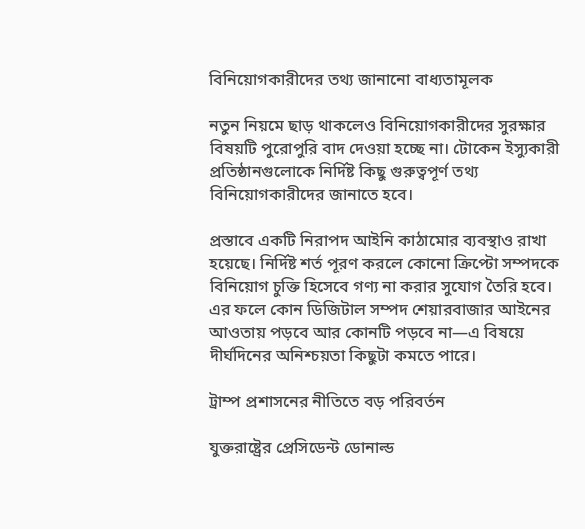বিনিয়োগকারীদের তথ্য জানানো বাধ্যতামূলক

নতুন নিয়মে ছাড় থাকলেও বিনিয়োগকারীদের সুরক্ষার বিষয়টি পুরোপুরি বাদ দেওয়া হচ্ছে না। টোকেন ইস্যুকারী প্রতিষ্ঠানগুলোকে নির্দিষ্ট কিছু গুরুত্বপূর্ণ তথ্য বিনিয়োগকারীদের জানাতে হবে।

প্রস্তাবে একটি নিরাপদ আইনি কাঠামোর ব্যবস্থাও রাখা হয়েছে। নির্দিষ্ট শর্ত পূরণ করলে কোনো ক্রিপ্টো সম্পদকে বিনিয়োগ চুক্তি হিসেবে গণ্য না করার সুযোগ তৈরি হবে। এর ফলে কোন ডিজিটাল সম্পদ শেয়ারবাজার আইনের আওতায় পড়বে আর কোনটি পড়বে না—এ বিষয়ে দীর্ঘদিনের অনিশ্চয়তা কিছুটা কমতে পারে।

ট্রাম্প প্রশাসনের নীতিতে বড় পরিবর্তন

যুক্তরাষ্ট্রের প্রেসিডেন্ট ডোনাল্ড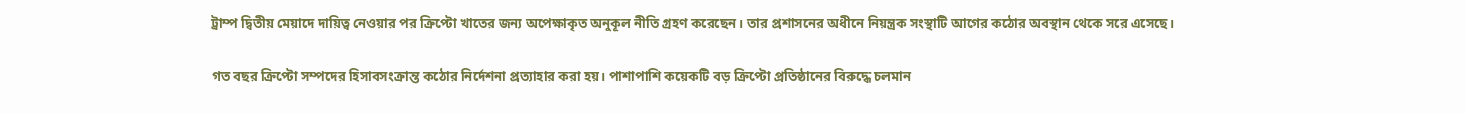ট্রাম্প দ্বিতীয় মেয়াদে দায়িত্ব নেওয়ার পর ক্রিপ্টো খাতের জন্য অপেক্ষাকৃত অনুকূল নীতি গ্রহণ করেছেন। তার প্রশাসনের অধীনে নিয়ন্ত্রক সংস্থাটি আগের কঠোর অবস্থান থেকে সরে এসেছে।

গত বছর ক্রিপ্টো সম্পদের হিসাবসংক্রান্ত কঠোর নির্দেশনা প্রত্যাহার করা হয়। পাশাপাশি কয়েকটি বড় ক্রিপ্টো প্রতিষ্ঠানের বিরুদ্ধে চলমান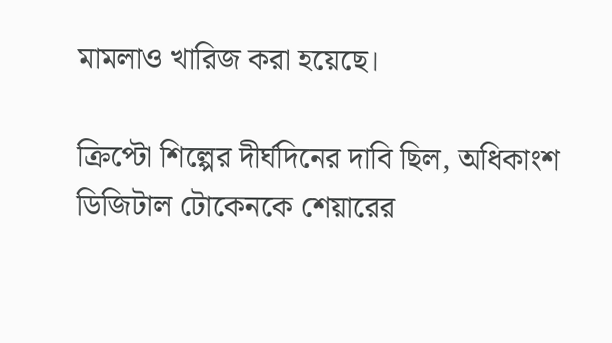মামলাও খারিজ করা হয়েছে।

ক্রিপ্টো শিল্পের দীর্ঘদিনের দাবি ছিল, অধিকাংশ ডিজিটাল টোকেনকে শেয়ারের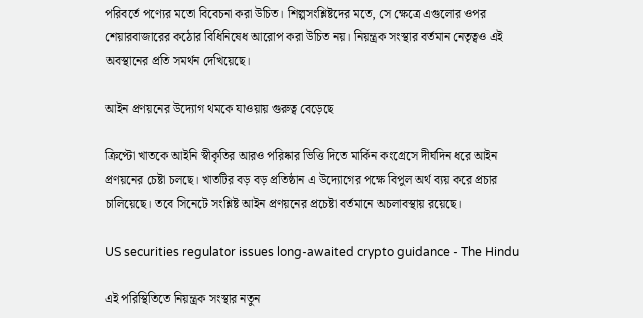পরিবর্তে পণ্যের মতো বিবেচনা করা উচিত। শিল্পসংশ্লিষ্টদের মতে, সে ক্ষেত্রে এগুলোর ওপর শেয়ারবাজারের কঠোর বিধিনিষেধ আরোপ করা উচিত নয়। নিয়ন্ত্রক সংস্থার বর্তমান নেতৃত্বও এই অবস্থানের প্রতি সমর্থন দেখিয়েছে।

আইন প্রণয়নের উদ্যোগ থমকে যাওয়ায় গুরুত্ব বেড়েছে

ক্রিপ্টো খাতকে আইনি স্বীকৃতির আরও পরিষ্কার ভিত্তি দিতে মার্কিন কংগ্রেসে দীর্ঘদিন ধরে আইন প্রণয়নের চেষ্টা চলছে। খাতটির বড় বড় প্রতিষ্ঠান এ উদ্যোগের পক্ষে বিপুল অর্থ ব্যয় করে প্রচার চালিয়েছে। তবে সিনেটে সংশ্লিষ্ট আইন প্রণয়নের প্রচেষ্টা বর্তমানে অচলাবস্থায় রয়েছে।

US securities regulator issues long-awaited crypto guidance - The Hindu

এই পরিস্থিতিতে নিয়ন্ত্রক সংস্থার নতুন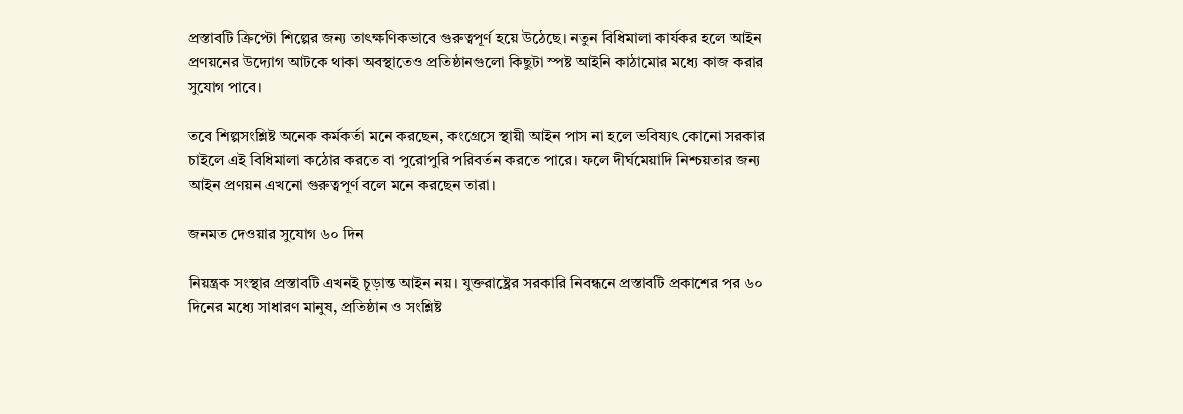প্রস্তাবটি ক্রিপ্টো শিল্পের জন্য তাৎক্ষণিকভাবে গুরুত্বপূর্ণ হয়ে উঠেছে। নতুন বিধিমালা কার্যকর হলে আইন প্রণয়নের উদ্যোগ আটকে থাকা অবস্থাতেও প্রতিষ্ঠানগুলো কিছুটা স্পষ্ট আইনি কাঠামোর মধ্যে কাজ করার সুযোগ পাবে।

তবে শিল্পসংশ্লিষ্ট অনেক কর্মকর্তা মনে করছেন, কংগ্রেসে স্থায়ী আইন পাস না হলে ভবিষ্যৎ কোনো সরকার চাইলে এই বিধিমালা কঠোর করতে বা পুরোপুরি পরিবর্তন করতে পারে। ফলে দীর্ঘমেয়াদি নিশ্চয়তার জন্য আইন প্রণয়ন এখনো গুরুত্বপূর্ণ বলে মনে করছেন তারা।

জনমত দেওয়ার সুযোগ ৬০ দিন

নিয়ন্ত্রক সংস্থার প্রস্তাবটি এখনই চূড়ান্ত আইন নয়। যুক্তরাষ্ট্রের সরকারি নিবন্ধনে প্রস্তাবটি প্রকাশের পর ৬০ দিনের মধ্যে সাধারণ মানুষ, প্রতিষ্ঠান ও সংশ্লিষ্ট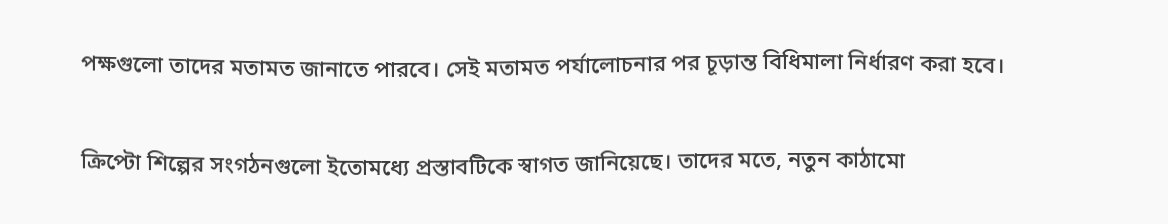পক্ষগুলো তাদের মতামত জানাতে পারবে। সেই মতামত পর্যালোচনার পর চূড়ান্ত বিধিমালা নির্ধারণ করা হবে।

ক্রিপ্টো শিল্পের সংগঠনগুলো ইতোমধ্যে প্রস্তাবটিকে স্বাগত জানিয়েছে। তাদের মতে, নতুন কাঠামো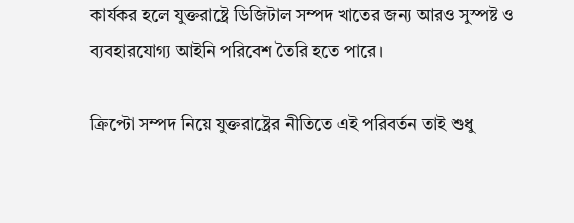কার্যকর হলে যুক্তরাষ্ট্রে ডিজিটাল সম্পদ খাতের জন্য আরও সুস্পষ্ট ও ব্যবহারযোগ্য আইনি পরিবেশ তৈরি হতে পারে।

ক্রিপ্টো সম্পদ নিয়ে যুক্তরাষ্ট্রের নীতিতে এই পরিবর্তন তাই শুধু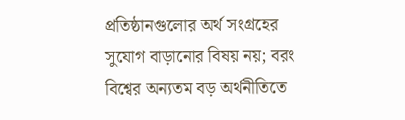প্রতিষ্ঠানগুলোর অর্থ সংগ্রহের সুযোগ বাড়ানোর বিষয় নয়; বরং বিশ্বের অন্যতম বড় অর্থনীতিতে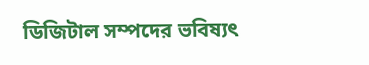ডিজিটাল সম্পদের ভবিষ্যৎ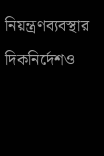নিয়ন্ত্রণব্যবস্থার দিকনির্দেশও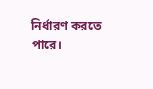নির্ধারণ করতে পারে।